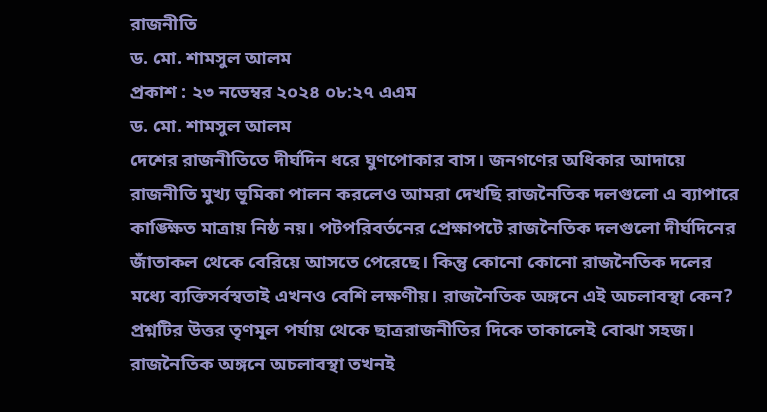রাজনীতি
ড. মো. শামসুল আলম
প্রকাশ : ২৩ নভেম্বর ২০২৪ ০৮:২৭ এএম
ড. মো. শামসুল আলম
দেশের রাজনীতিতে দীর্ঘদিন ধরে ঘুণপোকার বাস। জনগণের অধিকার আদায়ে রাজনীতি মুখ্য ভূমিকা পালন করলেও আমরা দেখছি রাজনৈতিক দলগুলো এ ব্যাপারে কাঙ্ক্ষিত মাত্রায় নিষ্ঠ নয়। পটপরিবর্তনের প্রেক্ষাপটে রাজনৈতিক দলগুলো দীর্ঘদিনের জাঁতাকল থেকে বেরিয়ে আসতে পেরেছে। কিন্তু কোনো কোনো রাজনৈতিক দলের মধ্যে ব্যক্তিসর্বস্বতাই এখনও বেশি লক্ষণীয়। রাজনৈতিক অঙ্গনে এই অচলাবস্থা কেন? প্রশ্নটির উত্তর তৃণমূল পর্যায় থেকে ছাত্ররাজনীতির দিকে তাকালেই বোঝা সহজ। রাজনৈতিক অঙ্গনে অচলাবস্থা তখনই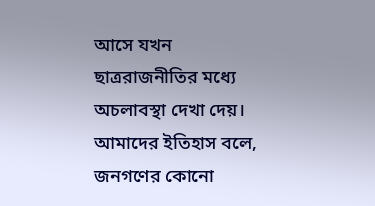আসে যখন ছাত্ররাজনীতির মধ্যে অচলাবস্থা দেখা দেয়। আমাদের ইতিহাস বলে, জনগণের কোনো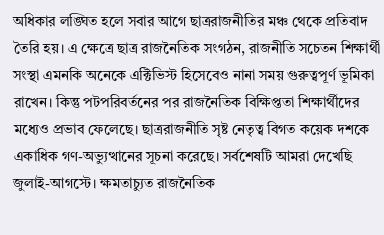অধিকার লঙ্ঘিত হলে সবার আগে ছাত্ররাজনীতির মঞ্চ থেকে প্রতিবাদ তৈরি হয়। এ ক্ষেত্রে ছাত্র রাজনৈতিক সংগঠন, রাজনীতি সচেতন শিক্ষার্থী সংস্থা এমনকি অনেকে এক্টিভিস্ট হিসেবেও নানা সময় গুরুত্বপূর্ণ ভূমিকা রাখেন। কিন্তু পটপরিবর্তনের পর রাজনৈতিক বিক্ষিপ্ততা শিক্ষার্থীদের মধ্যেও প্রভাব ফেলেছে। ছাত্ররাজনীতি সৃষ্ট নেতৃত্ব বিগত কয়েক দশকে একাধিক গণ-অভ্যুত্থানের সূচনা করেছে। সর্বশেষটি আমরা দেখেছি জুলাই-আগস্টে। ক্ষমতাচ্যুত রাজনৈতিক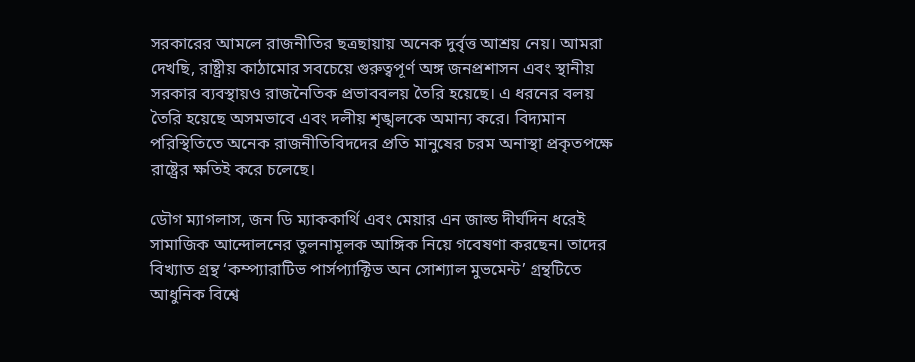সরকারের আমলে রাজনীতির ছত্রছায়ায় অনেক দুর্বৃত্ত আশ্রয় নেয়। আমরা দেখছি, রাষ্ট্রীয় কাঠামোর সবচেয়ে গুরুত্বপূর্ণ অঙ্গ জনপ্রশাসন এবং স্থানীয় সরকার ব্যবস্থায়ও রাজনৈতিক প্রভাববলয় তৈরি হয়েছে। এ ধরনের বলয় তৈরি হয়েছে অসমভাবে এবং দলীয় শৃঙ্খলকে অমান্য করে। বিদ্যমান পরিস্থিতিতে অনেক রাজনীতিবিদদের প্রতি মানুষের চরম অনাস্থা প্রকৃতপক্ষে রাষ্ট্রের ক্ষতিই করে চলেছে।

ডৌগ ম্যাগলাস, জন ডি ম্যাককার্থি এবং মেয়ার এন জাল্ড দীর্ঘদিন ধরেই সামাজিক আন্দোলনের তুলনামূলক আঙ্গিক নিয়ে গবেষণা করছেন। তাদের বিখ্যাত গ্রন্থ ‘কম্প্যারাটিভ পার্সপ্যাক্টিভ অন সোশ্যাল মুভমেন্ট’ গ্রন্থটিতে আধুনিক বিশ্বে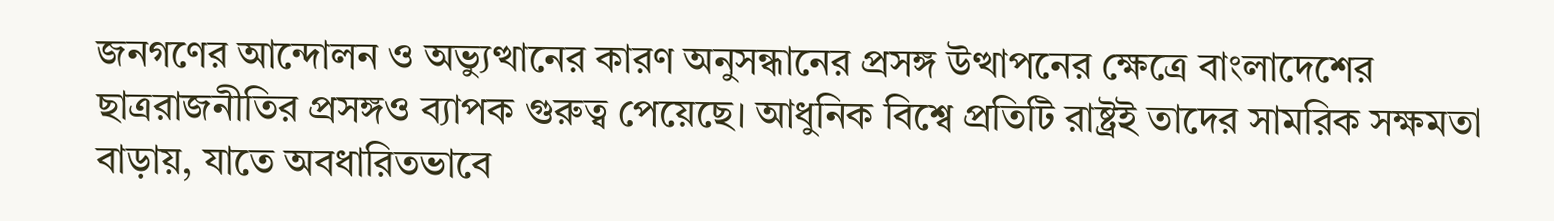জনগণের আন্দোলন ও অভ্যুত্থানের কারণ অনুসন্ধানের প্রসঙ্গ উত্থাপনের ক্ষেত্রে বাংলাদেশের ছাত্ররাজনীতির প্রসঙ্গও ব্যাপক গুরুত্ব পেয়েছে। আধুনিক বিশ্বে প্রতিটি রাষ্ট্রই তাদের সামরিক সক্ষমতা বাড়ায়, যাতে অবধারিতভাবে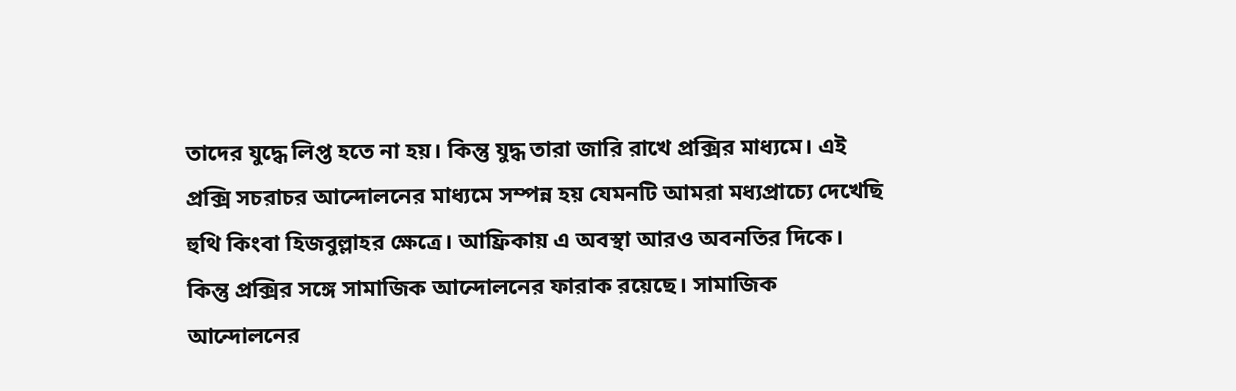তাদের যুদ্ধে লিপ্ত হতে না হয়। কিন্তু যুদ্ধ তারা জারি রাখে প্রক্সির মাধ্যমে। এই প্রক্সি সচরাচর আন্দোলনের মাধ্যমে সম্পন্ন হয় যেমনটি আমরা মধ্যপ্রাচ্যে দেখেছি হুথি কিংবা হিজবুল্লাহর ক্ষেত্রে। আফ্রিকায় এ অবস্থা আরও অবনতির দিকে। কিন্তু প্রক্সির সঙ্গে সামাজিক আন্দোলনের ফারাক রয়েছে। সামাজিক আন্দোলনের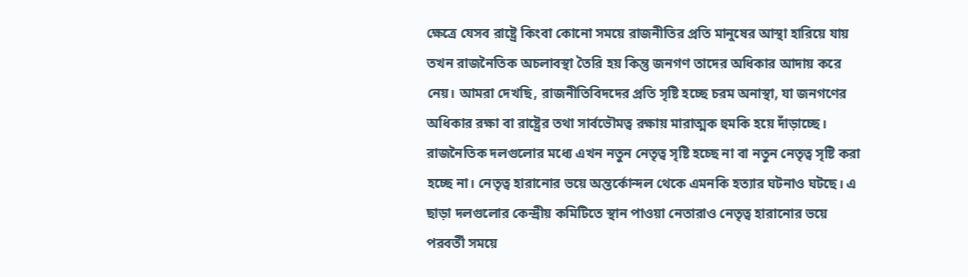ক্ষেত্রে যেসব রাষ্ট্রে কিংবা কোনো সময়ে রাজনীতির প্রতি মানুষের আস্থা হারিয়ে যায় তখন রাজনৈতিক অচলাবস্থা তৈরি হয় কিন্তু জনগণ তাদের অধিকার আদায় করে নেয়। আমরা দেখছি, রাজনীতিবিদদের প্রতি সৃষ্টি হচ্ছে চরম অনাস্থা, যা জনগণের অধিকার রক্ষা বা রাষ্ট্রের তথা সার্বভৌমত্ব রক্ষায় মারাত্মক হুমকি হয়ে দাঁড়াচ্ছে।
রাজনৈতিক দলগুলোর মধ্যে এখন নতুন নেতৃত্ব সৃষ্টি হচ্ছে না বা নতুন নেতৃত্ব সৃষ্টি করা হচ্ছে না। নেতৃত্ব হারানোর ভয়ে অন্তর্কোন্দল থেকে এমনকি হত্যার ঘটনাও ঘটছে। এ ছাড়া দলগুলোর কেন্দ্রীয় কমিটিতে স্থান পাওয়া নেতারাও নেতৃত্ব হারানোর ভয়ে পরবর্তী সময়ে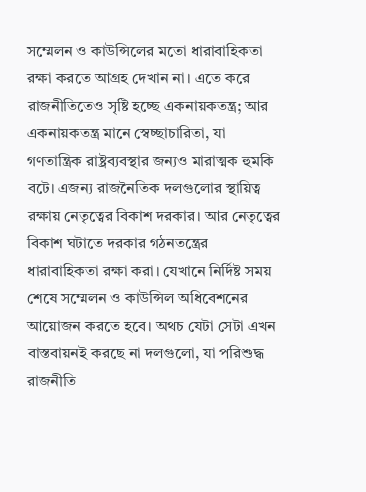সম্মেলন ও কাউন্সিলের মতো ধারাবাহিকতা রক্ষা করতে আগ্রহ দেখান না। এতে করে রাজনীতিতেও সৃষ্টি হচ্ছে একনায়কতন্ত্র; আর একনায়কতন্ত্র মানে স্বেচ্ছাচারিতা, যা গণতান্ত্রিক রাষ্ট্রব্যবস্থার জন্যও মারাত্মক হুমকি বটে। এজন্য রাজনৈতিক দলগুলোর স্থায়িত্ব রক্ষায় নেতৃত্বের বিকাশ দরকার। আর নেতৃত্বের বিকাশ ঘটাতে দরকার গঠনতন্ত্রের ধারাবাহিকতা রক্ষা করা। যেখানে নির্দিষ্ট সময় শেষে সম্মেলন ও কাউন্সিল অধিবেশনের আয়োজন করতে হবে। অথচ যেটা সেটা এখন বাস্তবায়নই করছে না দলগুলো, যা পরিশুদ্ধ রাজনীতি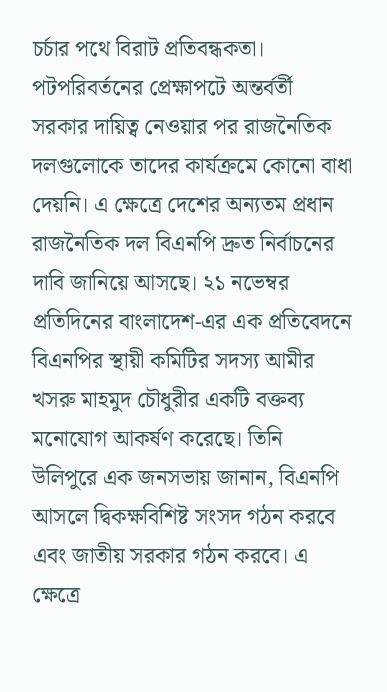চর্চার পথে বিরাট প্রতিবন্ধকতা।
পটপরিবর্তনের প্রেক্ষাপটে অন্তর্বর্তী সরকার দায়িত্ব নেওয়ার পর রাজনৈতিক দলগুলোকে তাদের কার্যক্রমে কোনো বাধা দেয়নি। এ ক্ষেত্রে দেশের অন্যতম প্রধান রাজনৈতিক দল বিএনপি দ্রুত নির্বাচনের দাবি জানিয়ে আসছে। ২১ নভেম্বর প্রতিদিনের বাংলাদেশ-এর এক প্রতিবেদনে বিএনপির স্থায়ী কমিটির সদস্য আমীর খসরু মাহমুদ চৌধুরীর একটি বক্তব্য মনোযোগ আকর্ষণ করেছে। তিনি উলিপুরে এক জনসভায় জানান, বিএনপি আসলে দ্বিকক্ষবিশিষ্ট সংসদ গঠন করবে এবং জাতীয় সরকার গঠন করবে। এ ক্ষেত্রে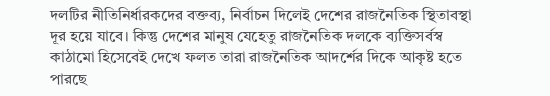দলটির নীতিনির্ধারকদের বক্তব্য, নির্বাচন দিলেই দেশের রাজনৈতিক স্থিতাবস্থা দূর হয়ে যাবে। কিন্তু দেশের মানুষ যেহেতু রাজনৈতিক দলকে ব্যক্তিসর্বস্ব কাঠামো হিসেবেই দেখে ফলত তারা রাজনৈতিক আদর্শের দিকে আকৃষ্ট হতে পারছে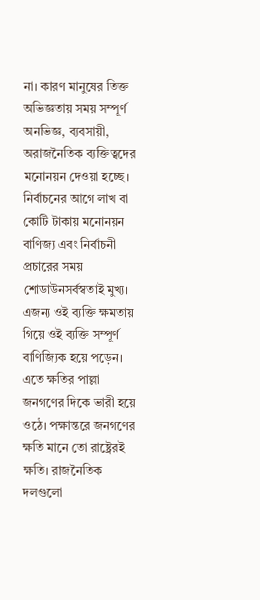না। কারণ মানুষের তিক্ত অভিজ্ঞতায় সময় সম্পূর্ণ অনভিজ্ঞ, ব্যবসায়ী, অরাজনৈতিক ব্যক্তিত্বদের মনোনয়ন দেওয়া হচ্ছে। নির্বাচনের আগে লাখ বা কোটি টাকায় মনোনয়ন বাণিজ্য এবং নির্বাচনী প্রচারের সময় শোডাউনসর্বস্বতাই মুখ্য। এজন্য ওই ব্যক্তি ক্ষমতায় গিয়ে ওই ব্যক্তি সম্পূর্ণ বাণিজ্যিক হয়ে পড়েন। এতে ক্ষতির পাল্লা জনগণের দিকে ভারী হয়ে ওঠে। পক্ষান্তরে জনগণের ক্ষতি মানে তো রাষ্ট্রেরই ক্ষতি। রাজনৈতিক দলগুলো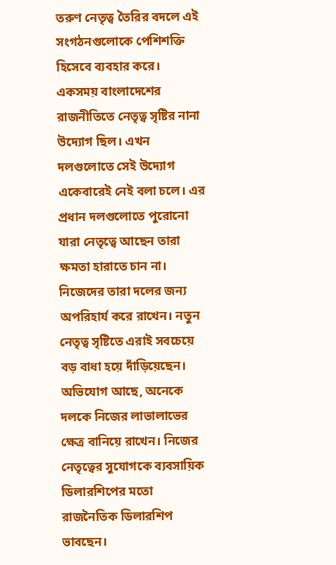তরুণ নেতৃত্ব তৈরির বদলে এই সংগঠনগুলোকে পেশিশক্তি হিসেবে ব্যবহার করে।
একসময় বাংলাদেশের রাজনীতিতে নেতৃত্ব সৃষ্টির নানা উদ্যোগ ছিল। এখন দলগুলোতে সেই উদ্যোগ একেবারেই নেই বলা চলে। এর প্রধান দলগুলোতে পুরোনো যারা নেতৃত্বে আছেন তারা ক্ষমতা হারাতে চান না। নিজেদের তারা দলের জন্য অপরিহার্য করে রাখেন। নতুন নেতৃত্ব সৃষ্টিতে এরাই সবচেয়ে বড় বাধা হয়ে দাঁড়িয়েছেন। অভিযোগ আছে, অনেকে দলকে নিজের লাভালাভের ক্ষেত্র বানিয়ে রাখেন। নিজের নেতৃত্বের সুযোগকে ব্যবসায়িক ডিলারশিপের মতো রাজনৈতিক ডিলারশিপ ভাবছেন।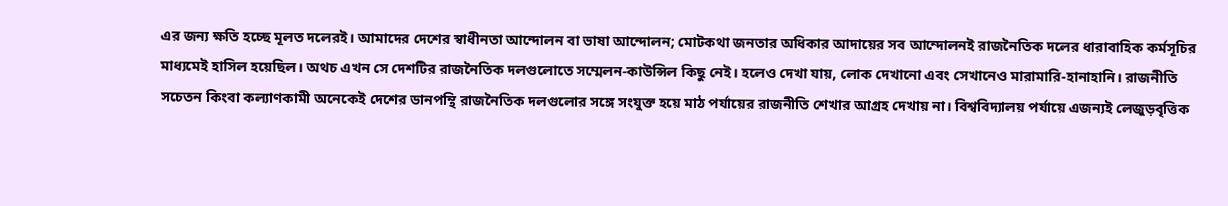এর জন্য ক্ষতি হচ্ছে মূলত দলেরই। আমাদের দেশের স্বাধীনতা আন্দোলন বা ভাষা আন্দোলন; মোটকথা জনতার অধিকার আদায়ের সব আন্দোলনই রাজনৈতিক দলের ধারাবাহিক কর্মসূচির মাধ্যমেই হাসিল হয়েছিল। অথচ এখন সে দেশটির রাজনৈতিক দলগুলোতে সম্মেলন-কাউন্সিল কিছু নেই। হলেও দেখা যায়, লোক দেখানো এবং সেখানেও মারামারি-হানাহানি। রাজনীতি সচেতন কিংবা কল্যাণকামী অনেকেই দেশের ডানপন্থি রাজনৈতিক দলগুলোর সঙ্গে সংযুক্ত হয়ে মাঠ পর্যায়ের রাজনীতি শেখার আগ্রহ দেখায় না। বিশ্ববিদ্যালয় পর্যায়ে এজন্যই লেজুড়বৃত্তিক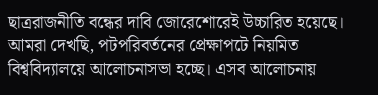ছাত্ররাজনীতি বন্ধের দাবি জোরেশোরেই উচ্চারিত হয়েছে।
আমরা দেখছি, পটপরিবর্তনের প্রেক্ষাপটে নিয়মিত বিশ্ববিদ্যালয়ে আলোচনাসভা হচ্ছে। এসব আলোচনায়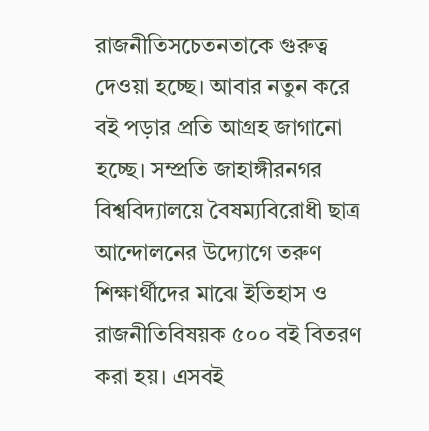রাজনীতিসচেতনতাকে গুরুত্ব দেওয়া হচ্ছে। আবার নতুন করে বই পড়ার প্রতি আগ্রহ জাগানো হচ্ছে। সম্প্রতি জাহাঙ্গীরনগর বিশ্ববিদ্যালয়ে বৈষম্যবিরোধী ছাত্র আন্দোলনের উদ্যোগে তরুণ শিক্ষার্থীদের মাঝে ইতিহাস ও রাজনীতিবিষয়ক ৫০০ বই বিতরণ করা হয়। এসবই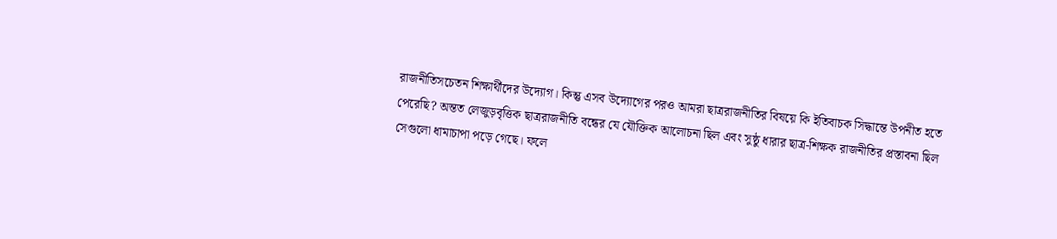রাজনীতিসচেতন শিক্ষার্থীদের উদ্যোগ। কিন্তু এসব উদ্যোগের পরও আমরা ছাত্ররাজনীতির বিষয়ে কি ইতিবাচক সিদ্ধান্তে উপনীত হতে পেরেছি? অন্তত লেজুড়বৃত্তিক ছাত্ররাজনীতি বন্ধের যে যৌক্তিক আলোচনা ছিল এবং সুষ্ঠু ধারার ছাত্র-শিক্ষক রাজনীতির প্রস্তাবনা ছিল সেগুলো ধামাচাপা পড়ে গেছে। ফলে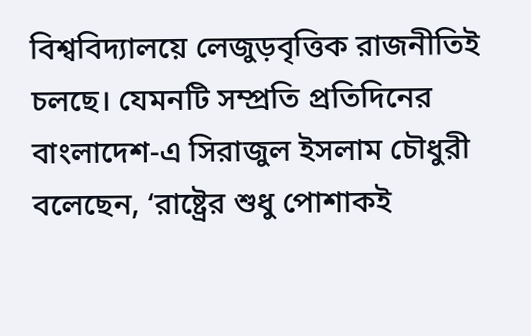বিশ্ববিদ্যালয়ে লেজুড়বৃত্তিক রাজনীতিই চলছে। যেমনটি সম্প্রতি প্রতিদিনের বাংলাদেশ-এ সিরাজুল ইসলাম চৌধুরী বলেছেন, ‘রাষ্ট্রের শুধু পোশাকই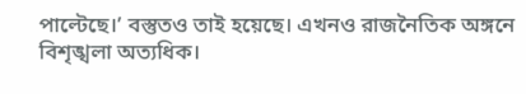পাল্টেছে।’ বস্তুতও তাই হয়েছে। এখনও রাজনৈতিক অঙ্গনে বিশৃঙ্খলা অত্যধিক।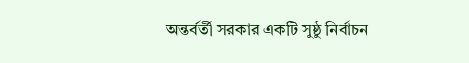অন্তর্বর্তী সরকার একটি সুষ্ঠু নির্বাচন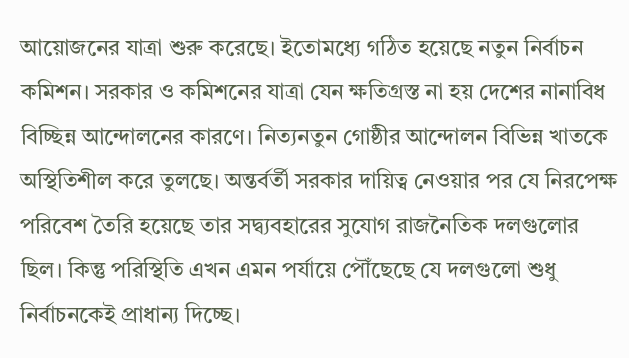আয়োজনের যাত্রা শুরু করেছে। ইতোমধ্যে গঠিত হয়েছে নতুন নির্বাচন কমিশন। সরকার ও কমিশনের যাত্রা যেন ক্ষতিগ্রস্ত না হয় দেশের নানাবিধ বিচ্ছিন্ন আন্দোলনের কারণে। নিত্যনতুন গোষ্ঠীর আন্দোলন বিভিন্ন খাতকে অস্থিতিশীল করে তুলছে। অন্তর্বর্তী সরকার দায়িত্ব নেওয়ার পর যে নিরপেক্ষ পরিবেশ তৈরি হয়েছে তার সদ্ব্যবহারের সুযোগ রাজনৈতিক দলগুলোর ছিল। কিন্তু পরিস্থিতি এখন এমন পর্যায়ে পৌঁছেছে যে দলগুলো শুধু নির্বাচনকেই প্রাধান্য দিচ্ছে।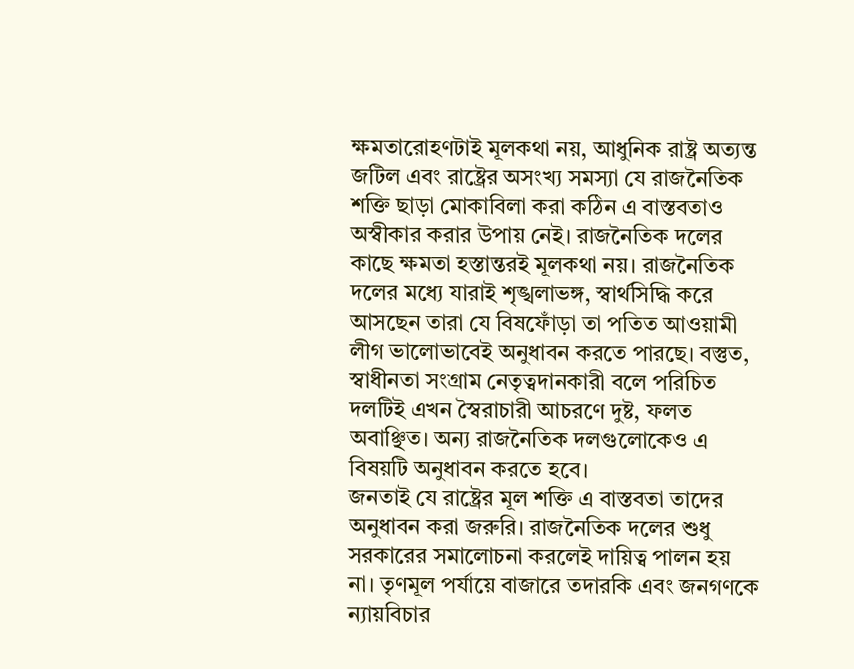ক্ষমতারোহণটাই মূলকথা নয়, আধুনিক রাষ্ট্র অত্যন্ত জটিল এবং রাষ্ট্রের অসংখ্য সমস্যা যে রাজনৈতিক শক্তি ছাড়া মোকাবিলা করা কঠিন এ বাস্তবতাও অস্বীকার করার উপায় নেই। রাজনৈতিক দলের কাছে ক্ষমতা হস্তান্তরই মূলকথা নয়। রাজনৈতিক দলের মধ্যে যারাই শৃঙ্খলাভঙ্গ, স্বার্থসিদ্ধি করে আসছেন তারা যে বিষফোঁড়া তা পতিত আওয়ামী লীগ ভালোভাবেই অনুধাবন করতে পারছে। বস্তুত, স্বাধীনতা সংগ্রাম নেতৃত্বদানকারী বলে পরিচিত দলটিই এখন স্বৈরাচারী আচরণে দুষ্ট, ফলত অবাঞ্ছিত। অন্য রাজনৈতিক দলগুলোকেও এ বিষয়টি অনুধাবন করতে হবে।
জনতাই যে রাষ্ট্রের মূল শক্তি এ বাস্তবতা তাদের অনুধাবন করা জরুরি। রাজনৈতিক দলের শুধু সরকারের সমালোচনা করলেই দায়িত্ব পালন হয় না। তৃণমূল পর্যায়ে বাজারে তদারকি এবং জনগণকে ন্যায়বিচার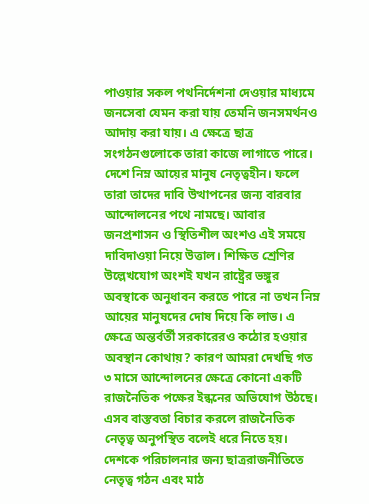পাওয়ার সকল পথনির্দেশনা দেওয়ার মাধ্যমে জনসেবা যেমন করা যায় তেমনি জনসমর্থনও আদায় করা যায়। এ ক্ষেত্রে ছাত্র সংগঠনগুলোকে তারা কাজে লাগাতে পারে। দেশে নিম্ন আয়ের মানুষ নেতৃত্বহীন। ফলে তারা তাদের দাবি উত্থাপনের জন্য বারবার আন্দোলনের পথে নামছে। আবার জনপ্রশাসন ও স্থিতিশীল অংশও এই সময়ে দাবিদাওয়া নিয়ে উত্তাল। শিক্ষিত শ্রেণির উল্লেখযোগ অংশই যখন রাষ্ট্রের ভঙ্গুর অবস্থাকে অনুধাবন করতে পারে না তখন নিম্ন আয়ের মানুষদের দোষ দিয়ে কি লাভ। এ ক্ষেত্রে অন্তর্বর্তী সরকারেরও কঠোর হওয়ার অবস্থান কোথায়? কারণ আমরা দেখছি গত ৩ মাসে আন্দোলনের ক্ষেত্রে কোনো একটি রাজনৈতিক পক্ষের ইন্ধনের অভিযোগ উঠছে। এসব বাস্তবতা বিচার করলে রাজনৈতিক নেতৃত্ব অনুপস্থিত বলেই ধরে নিতে হয়।
দেশকে পরিচালনার জন্য ছাত্ররাজনীতিতে নেতৃত্ব গঠন এবং মাঠ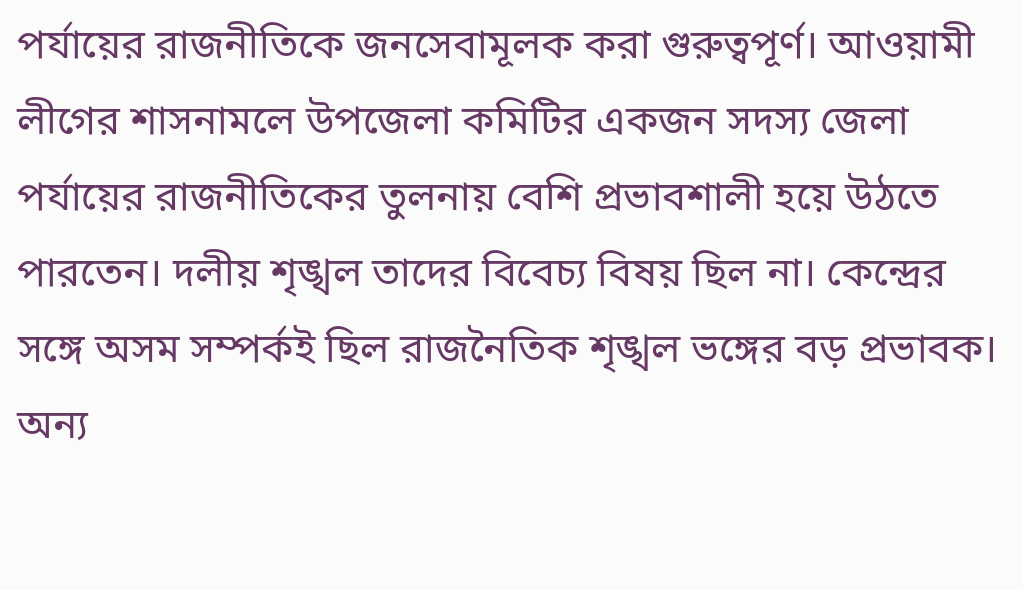পর্যায়ের রাজনীতিকে জনসেবামূলক করা গুরুত্বপূর্ণ। আওয়ামী লীগের শাসনামলে উপজেলা কমিটির একজন সদস্য জেলা পর্যায়ের রাজনীতিকের তুলনায় বেশি প্রভাবশালী হয়ে উঠতে পারতেন। দলীয় শৃঙ্খল তাদের বিবেচ্য বিষয় ছিল না। কেন্দ্রের সঙ্গে অসম সম্পর্কই ছিল রাজনৈতিক শৃঙ্খল ভঙ্গের বড় প্রভাবক। অন্য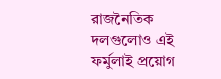রাজনৈতিক দলগুলোও এই ফর্মুলাই প্রয়োগ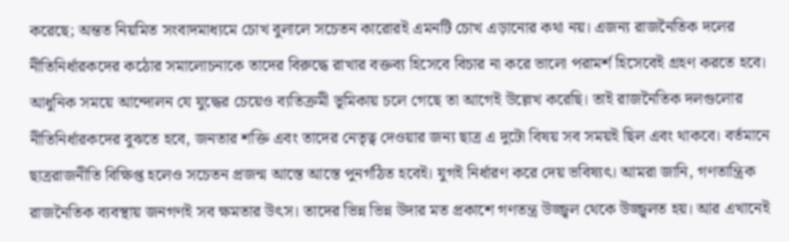করেছে; অন্তত নিয়মিত সংবাদমাধ্যমে চোখ বুলালে সচেতন কারোরই এমনটি চোখ এড়ানোর কথা নয়। এজন্য রাজনৈতিক দলের নীতিনির্ধারকদের কঠোর সমালোচনাকে তাদের বিরুদ্ধে রাখার বক্তব্য হিসেবে বিচার না করে ভালো পরামর্শ হিসেবেই গ্রহণ করতে হবে। আধুনিক সময়ে আন্দোলন যে যুদ্ধের চেয়েও ব্যতিক্রমী ভূমিকায় চলে গেছে তা আগেই উল্লেখ করেছি। তাই রাজনৈতিক দলগুলোর নীতিনির্ধারকদের বুঝতে হবে, জনতার শক্তি এবং তাদের নেতৃত্ব দেওয়ার জন্য ছাত্র এ দুটো বিষয় সব সময়ই ছিল এবং থাকবে। বর্তমানে ছাত্ররাজনীতি বিক্ষিপ্ত হলেও সচেতন প্রজন্ম আস্তে আস্তে পুনর্গঠিত হবেই। যুগই নির্ধারণ করে দেয় ভবিষ্যৎ। আমরা জানি, গণতান্ত্রিক রাজনৈতিক ব্যবস্থায় জনগণই সব ক্ষমতার উৎস। তাদের ভিন্ন ভিন্ন উদার মত প্রকাশে গণতন্ত্র উজ্জ্বল থেকে উজ্জ্বলত হয়। আর এখানেই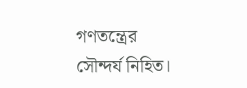গণতন্ত্রের সৌন্দর্য নিহিত।